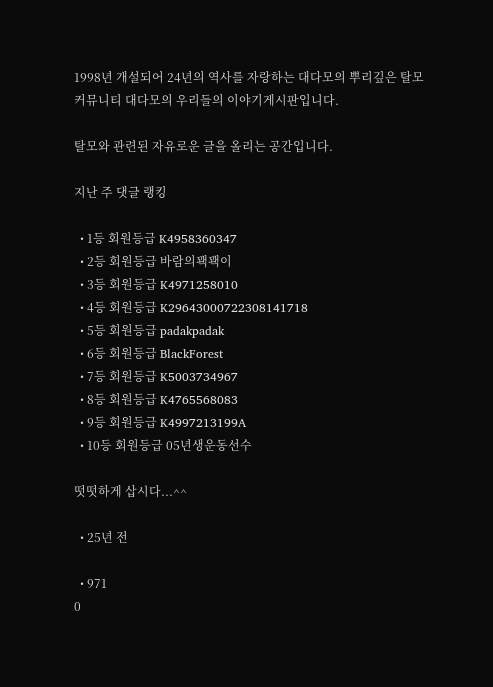1998년 개설되어 24년의 역사를 자랑하는 대다모의 뿌리깊은 탈모커뮤니티 대다모의 우리들의 이야기게시판입니다.

탈모와 관련된 자유로운 글을 올리는 공간입니다.

지난 주 댓글 랭킹

  • 1등 회원등급 K4958360347
  • 2등 회원등급 바람의꽥꽥이
  • 3등 회원등급 K4971258010
  • 4등 회원등급 K29643000722308141718
  • 5등 회원등급 padakpadak
  • 6등 회원등급 BlackForest
  • 7등 회원등급 K5003734967
  • 8등 회원등급 K4765568083
  • 9등 회원등급 K4997213199A
  • 10등 회원등급 05년생운동선수

떳떳하게 삽시다...^^

  • 25년 전

  • 971
0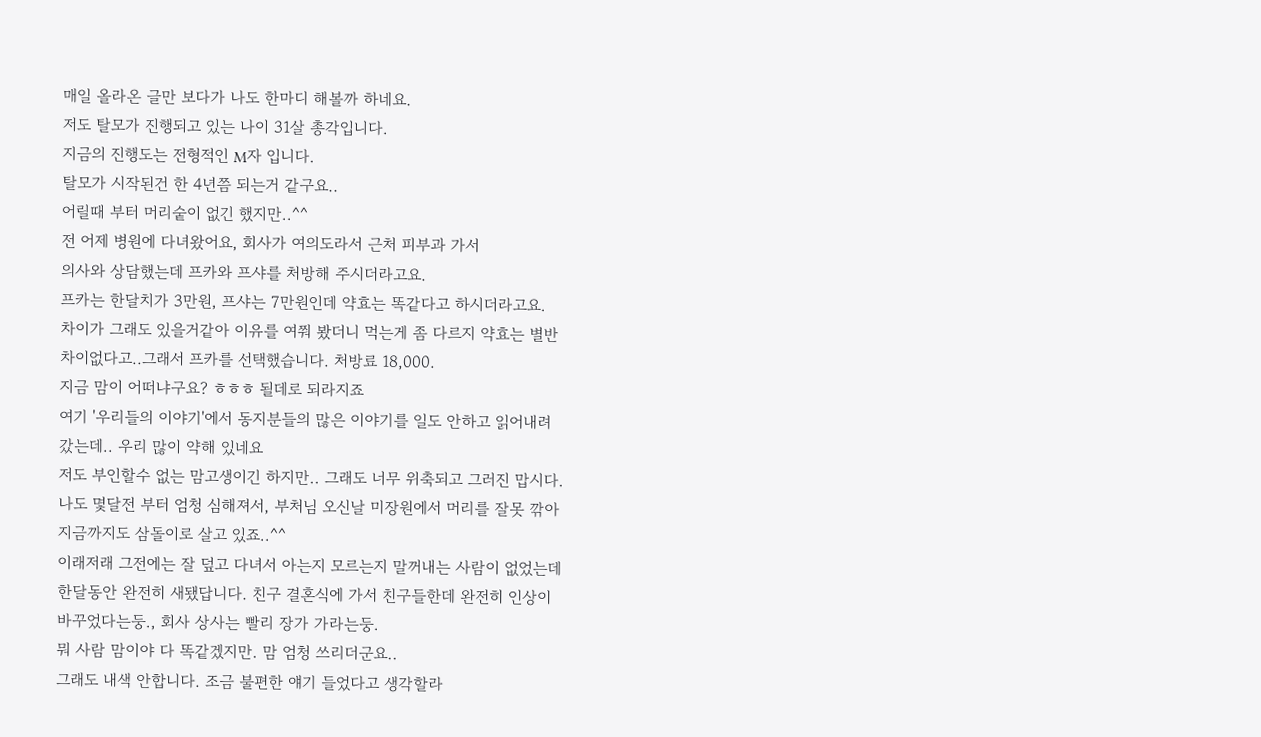매일 올라온 글만 보다가 나도 한마디 해볼까 하네요.
저도 탈모가 진행되고 있는 나이 31살 총각입니다.
지금의 진행도는 전형적인 M자 입니다.
탈모가 시작된건 한 4년쯤 되는거 같구요..
어릴때 부터 머리숱이 없긴 했지만..^^
전 어제 병원에 다녀왔어요, 회사가 여의도라서 근처 피부과 가서
의사와 상담했는데 프카와 프샤를 처방해 주시더라고요.
프카는 한달치가 3만원, 프샤는 7만원인데 약효는 똑같다고 하시더라고요.
차이가 그래도 있을거같아 이유를 여쭤 봤더니 먹는게 좀 다르지 약효는 별반
차이없다고..그래서 프카를 선택했습니다. 처방료 18,000.
지금 맘이 어떠냐구요? ㅎㅎㅎ 될데로 되라지죠
여기 '우리들의 이야기'에서 동지분들의 많은 이야기를 일도 안하고 읽어내려
갔는데.. 우리 많이 약해 있네요
저도 부인할수 없는 맘고생이긴 하지만.. 그래도 너무 위축되고 그러진 맙시다.
나도 몇달전 부터 엄청 심해져서, 부처님 오신날 미장원에서 머리를 잘못 깎아
지금까지도 삼돌이로 살고 있죠..^^
이래저래 그전에는 잘 덮고 다녀서 아는지 모르는지 말꺼내는 사람이 없었는데
한달동안 완전히 새됐답니다. 친구 결혼식에 가서 친구들한데 완전히 인상이
바꾸었다는둥., 회사 상사는 빨리 장가 가라는둥.
뭐 사람 맘이야 다 똑같겠지만. 맘 엄청 쓰리더군요..
그래도 내색 안합니다. 조금 불편한 얘기 들었다고 생각할라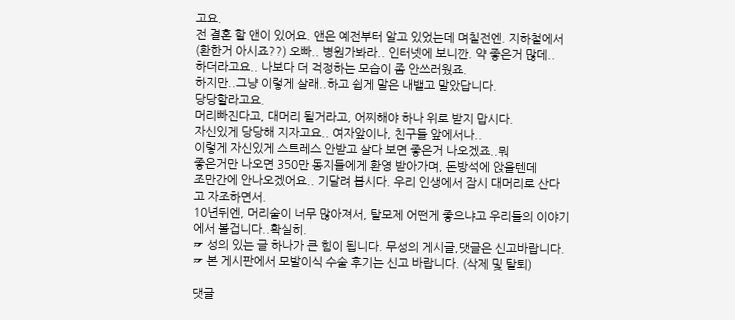고요.
전 결혼 할 앤이 있어요. 앤은 예전부터 알고 있었는데 며칠전엔. 지하철에서
(환한거 아시죠??) 오빠.. 병원가봐라.. 인터넷에 보니깐. 약 좋은거 많데..
하더라고요.. 나보다 더 걱정하는 모습이 좀 안쓰러웠죠.
하지만..그냥 이렇게 살래..하고 쉽게 말은 내뱉고 말았답니다.
당당할라고요.
머리빠진다고, 대머리 될거라고, 어찌해야 하나 위로 받지 맙시다.
자신있게 당당해 지자고요.. 여자앞이나, 친구들 앞에서나..
이렇게 자신있게 스트레스 안받고 살다 보면 좋은거 나오겠죠..뭐
좋은거만 나오면 350만 동지들에게 환영 받아가며, 돈방석에 앉을텐데
조만간에 안나오겠어요.. 기달려 봅시다. 우리 인생에서 잠시 대머리로 산다
고 자조하면서.
10년뒤엔, 머리숱이 너무 많아져서, 탈모제 어떤게 좋으냐고 우리들의 이야기
에서 볼겁니다..확실히.
☞ 성의 있는 글 하나가 큰 힘이 됩니다. 무성의 게시글,댓글은 신고바랍니다.
☞ 본 게시판에서 모발이식 수술 후기는 신고 바랍니다. (삭제 및 탈퇴)

댓글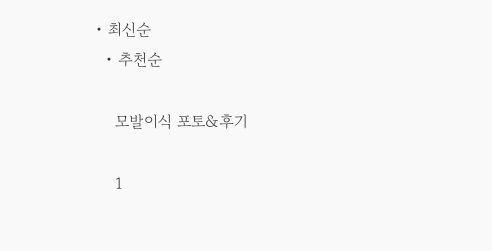• 최신순
  • 추천순

    모발이식 포토&후기

    1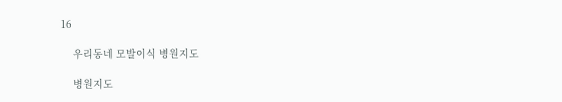16

    우리동네 모발이식 병원지도

    병원지도